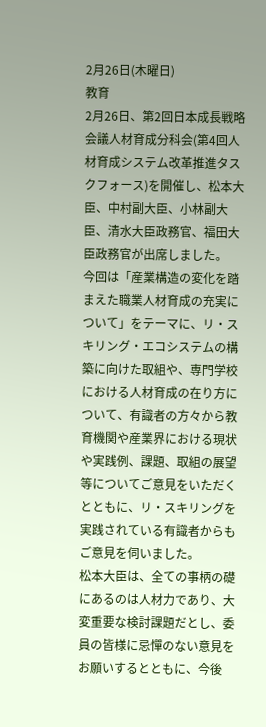2月26日(木曜日)
教育
2月26日、第2回日本成長戦略会議人材育成分科会(第4回人材育成システム改革推進タスクフォース)を開催し、松本大臣、中村副大臣、小林副大臣、清水大臣政務官、福田大臣政務官が出席しました。
今回は「産業構造の変化を踏まえた職業人材育成の充実について」をテーマに、リ・スキリング・エコシステムの構築に向けた取組や、専門学校における人材育成の在り方について、有識者の方々から教育機関や産業界における現状や実践例、課題、取組の展望等についてご意見をいただくとともに、リ・スキリングを実践されている有識者からもご意見を伺いました。
松本大臣は、全ての事柄の礎にあるのは人材力であり、大変重要な検討課題だとし、委員の皆様に忌憚のない意見をお願いするとともに、今後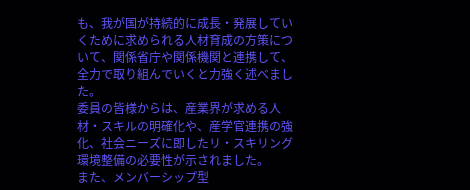も、我が国が持続的に成長・発展していくために求められる人材育成の方策について、関係省庁や関係機関と連携して、全力で取り組んでいくと力強く述べました。
委員の皆様からは、産業界が求める人材・スキルの明確化や、産学官連携の強化、社会ニーズに即したリ・スキリング環境整備の必要性が示されました。
また、メンバーシップ型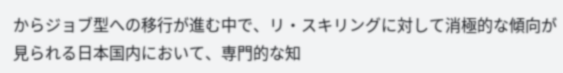からジョブ型への移行が進む中で、リ・スキリングに対して消極的な傾向が見られる日本国内において、専門的な知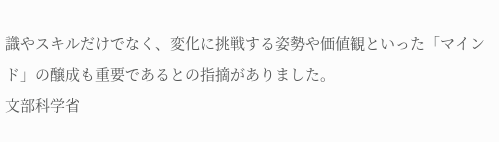識やスキルだけでなく、変化に挑戦する姿勢や価値観といった「マインド」の醸成も重要であるとの指摘がありました。
文部科学省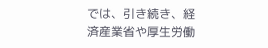では、引き続き、経済産業省や厚生労働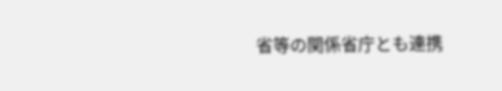省等の関係省庁とも連携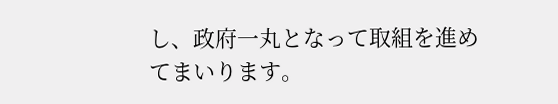し、政府一丸となって取組を進めてまいります。